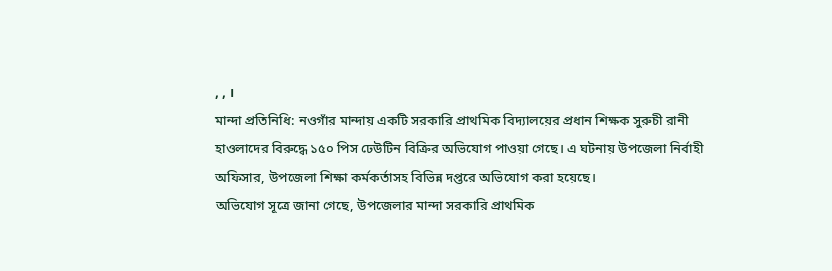, , ।
মান্দা প্রতিনিধি: নওগাঁর মান্দায় একটি সরকারি প্রাথমিক বিদ্যালয়ের প্রধান শিক্ষক সুরুচী রানী হাওলাদের বিরুদ্ধে ১৫০ পিস ঢেউটিন বিক্রির অভিযোগ পাওয়া গেছে। এ ঘটনায় উপজেলা নির্বাহী অফিসার, উপজেলা শিক্ষা কর্মকর্তাসহ বিভিন্ন দপ্তরে অভিযোগ করা হয়েছে।
অভিযোগ সূত্রে জানা গেছে, উপজেলার মান্দা সরকারি প্রাথমিক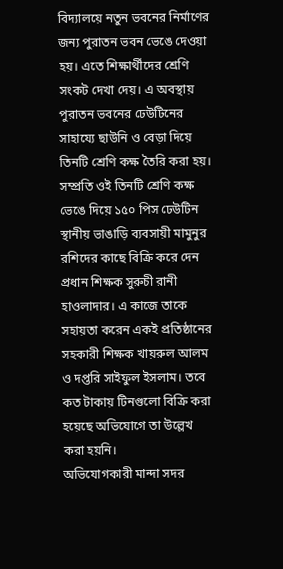বিদ্যালয়ে নতুন ভবনের নির্মাণের জন্য পুরাতন ভবন ভেঙে দেওয়া হয়। এতে শিক্ষার্থীদের শ্রেণি সংকট দেখা দেয়। এ অবস্থায় পুরাতন ভবনের ঢেউটিনের সাহায্যে ছাউনি ও বেড়া দিয়ে তিনটি শ্রেণি কক্ষ তৈরি করা হয়।
সম্প্রতি ওই তিনটি শ্রেণি কক্ষ ভেঙে দিয়ে ১৫০ পিস ঢেউটিন স্থানীয় ভাঙাড়ি ব্যবসায়ী মামুনুর রশিদের কাছে বিক্রি করে দেন প্রধান শিক্ষক সুরুচী রানী হাওলাদার। এ কাজে তাকে সহায়তা করেন একই প্রতিষ্ঠানের সহকারী শিক্ষক খায়রুল আলম ও দপ্তরি সাইফুল ইসলাম। তবে কত টাকায় টিনগুলো বিক্রি করা হয়েছে অভিযোগে তা উল্লেখ করা হয়নি।
অভিযোগকারী মান্দা সদর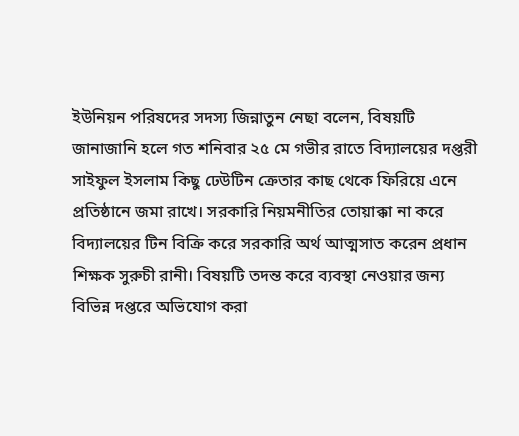ইউনিয়ন পরিষদের সদস্য জিন্নাতুন নেছা বলেন, বিষয়টি জানাজানি হলে গত শনিবার ২৫ মে গভীর রাতে বিদ্যালয়ের দপ্তরী সাইফুল ইসলাম কিছু ঢেউটিন ক্রেতার কাছ থেকে ফিরিয়ে এনে প্রতিষ্ঠানে জমা রাখে। সরকারি নিয়মনীতির তোয়াক্কা না করে বিদ্যালয়ের টিন বিক্রি করে সরকারি অর্থ আত্মসাত করেন প্রধান শিক্ষক সুরুচী রানী। বিষয়টি তদন্ত করে ব্যবস্থা নেওয়ার জন্য বিভিন্ন দপ্তরে অভিযোগ করা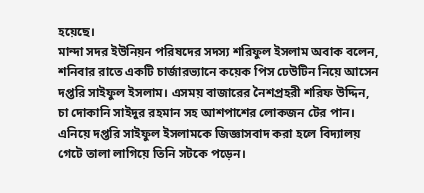হয়েছে।
মান্দা সদর ইউনিয়ন পরিষদের সদস্য শরিফুল ইসলাম অবাক বলেন, শনিবার রাতে একটি চার্জারভ্যানে কয়েক পিস ঢেউটিন নিয়ে আসেন দপ্তরি সাইফুল ইসলাম। এসময় বাজারের নৈশপ্রহরী শরিফ উদ্দিন, চা দোকানি সাইদুর রহমান সহ আশপাশের লোকজন টের পান। এনিয়ে দপ্তরি সাইফুল ইসলামকে জিজ্ঞাসবাদ করা হলে বিদ্যালয় গেটে তালা লাগিয়ে তিনি সটকে পড়েন।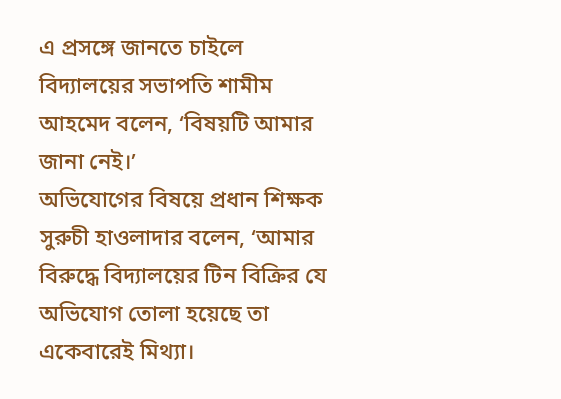এ প্রসঙ্গে জানতে চাইলে বিদ্যালয়ের সভাপতি শামীম আহমেদ বলেন, ‘বিষয়টি আমার জানা নেই।’
অভিযোগের বিষয়ে প্রধান শিক্ষক সুরুচী হাওলাদার বলেন, ‘আমার বিরুদ্ধে বিদ্যালয়ের টিন বিক্রির যে অভিযোগ তোলা হয়েছে তা একেবারেই মিথ্যা।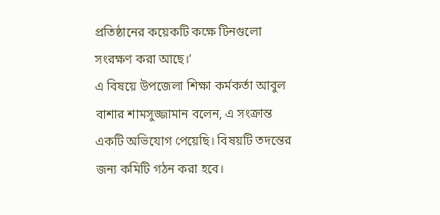প্রতিষ্ঠানের কয়েকটি কক্ষে টিনগুলো সংরক্ষণ করা আছে।’
এ বিষয়ে উপজেলা শিক্ষা কর্মকর্তা আবুল বাশার শামসুজ্জামান বলেন, এ সংক্রান্ত একটি অভিযোগ পেয়েছি। বিষয়টি তদন্তের জন্য কমিটি গঠন করা হবে।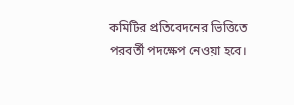কমিটির প্রতিবেদনের ভিত্তিতে পরবর্তী পদক্ষেপ নেওয়া হবে।